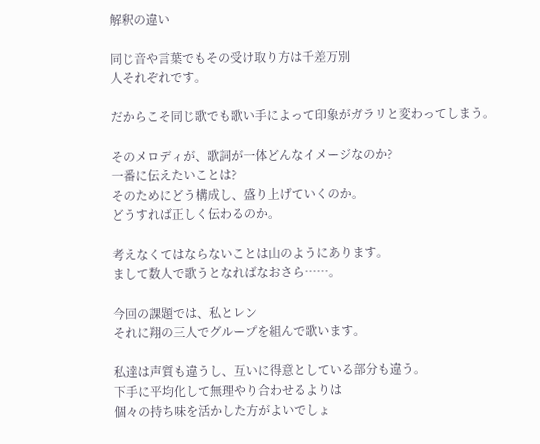解釈の違い

同じ音や言葉でもその受け取り方は千差万別
人それぞれです。

だからこそ同じ歌でも歌い手によって印象がガラリと変わってしまう。

そのメロディが、歌詞が一体どんなイメージなのか?
一番に伝えたいことは?
そのためにどう構成し、盛り上げていくのか。
どうすれば正しく伝わるのか。

考えなくてはならないことは山のようにあります。
まして数人で歌うとなればなおさら……。

今回の課題では、私とレン
それに翔の三人でグループを組んで歌います。

私達は声質も違うし、互いに得意としている部分も違う。
下手に平均化して無理やり合わせるよりは
個々の持ち味を活かした方がよいでしょ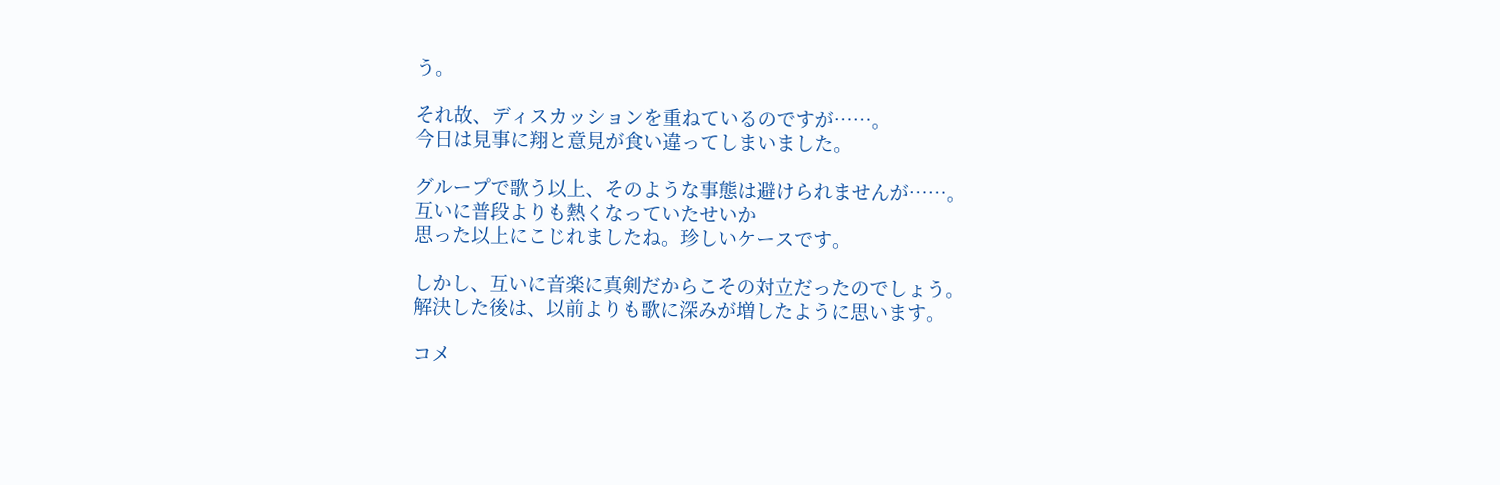う。

それ故、ディスカッションを重ねているのですが……。
今日は見事に翔と意見が食い違ってしまいました。

グループで歌う以上、そのような事態は避けられませんが……。
互いに普段よりも熱くなっていたせいか
思った以上にこじれましたね。珍しいケースです。

しかし、互いに音楽に真剣だからこその対立だったのでしょう。
解決した後は、以前よりも歌に深みが増したように思います。

コメ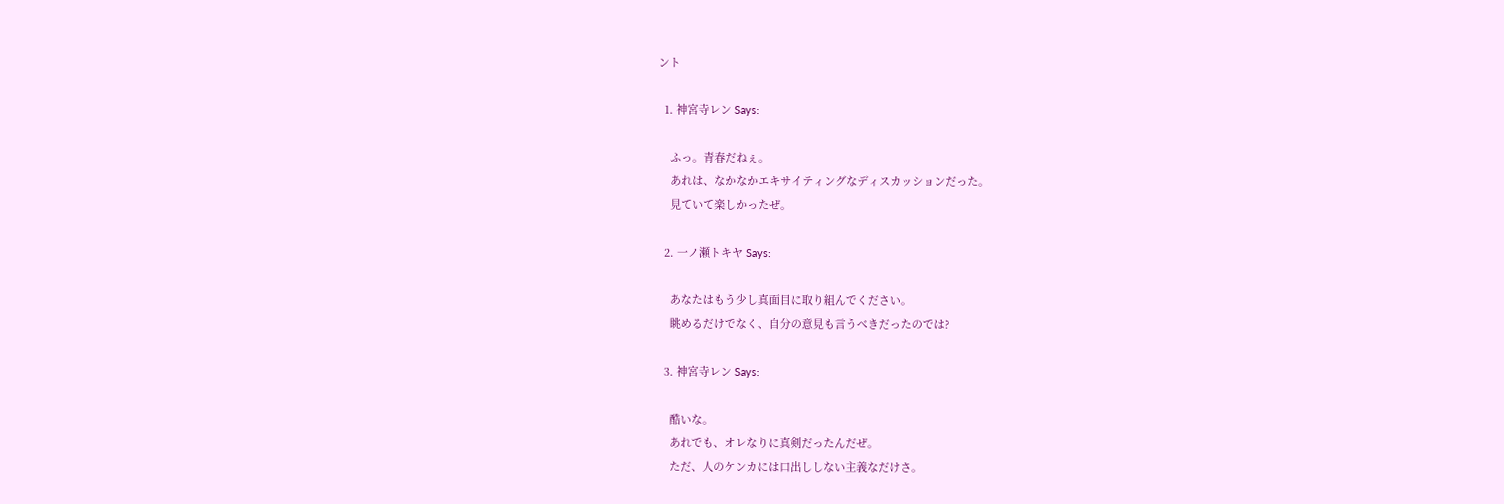ント

  1. 神宮寺レン Says:

    ふっ。青春だねぇ。
    あれは、なかなかエキサイティングなディスカッションだった。
    見ていて楽しかったぜ。

  2. 一ノ瀬トキヤ Says:

    あなたはもう少し真面目に取り組んでください。
    眺めるだけでなく、自分の意見も言うべきだったのでは?

  3. 神宮寺レン Says:

    酷いな。
    あれでも、オレなりに真剣だったんだぜ。
    ただ、人のケンカには口出ししない主義なだけさ。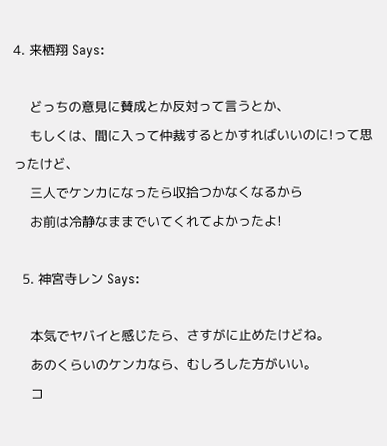4. 来栖翔 Says:

    どっちの意見に賛成とか反対って言うとか、
    もしくは、間に入って仲裁するとかすればいいのに!って思ったけど、
    三人でケンカになったら収拾つかなくなるから
    お前は冷静なままでいてくれてよかったよ!

  5. 神宮寺レン Says:

    本気でヤバイと感じたら、さすがに止めたけどね。
    あのくらいのケンカなら、むしろした方がいい。
    コ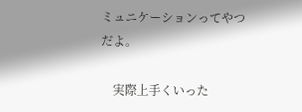ミュニケーションってやつだよ。

    実際上手くいった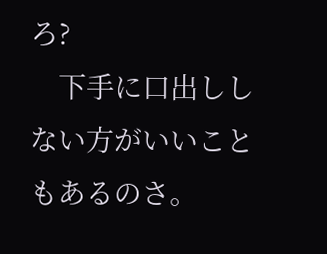ろ?
    下手に口出ししない方がいいこともあるのさ。